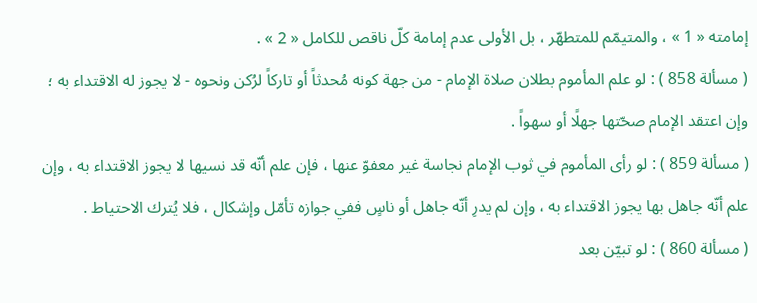إمامته « 1 » ، والمتيمّم للمتطهّر ، بل الأولى عدم إمامة كلّ ناقص للكامل « 2 » .
( مسألة 858 ) : لو علم المأموم بطلان صلاة الإمام - من جهة كونه مُحدثاً أو تاركاً لرُكن ونحوه - لا يجوز له الاقتداء به ؛ وإن اعتقد الإمام صحّتها جهلًا أو سهواً .
( مسألة 859 ) : لو رأى المأموم في ثوب الإمام نجاسة غير معفوّ عنها ، فإن علم أنّه قد نسيها لا يجوز الاقتداء به ، وإن علم أنّه جاهل بها يجوز الاقتداء به ، وإن لم يدرِ أنّه جاهل أو ناسٍ ففي جوازه تأمّل وإشكال ، فلا يُترك الاحتياط .
( مسألة 860 ) : لو تبيّن بعد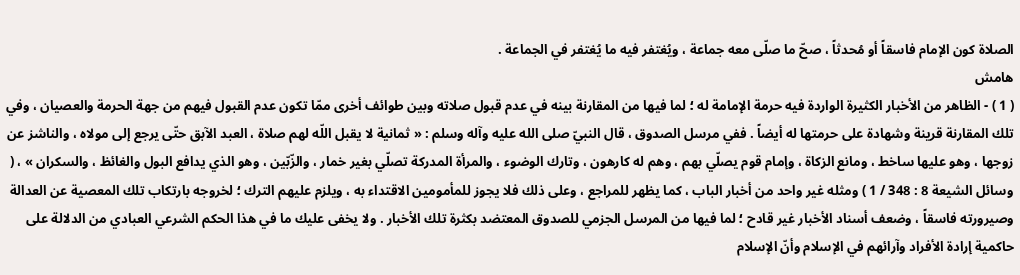الصلاة كون الإمام فاسقاً أو مُحدثاً ، صحّ ما صلّى معه جماعة ، ويُغتفر فيه ما يُغتفر في الجماعة .
هامش
( 1 ) - الظاهر من الأخبار الكثيرة الواردة فيه حرمة الإمامة له ؛ لما فيها من المقارنة بينه في عدم قبول صلاته وبين طوائف أخرى ممّا تكون عدم القبول فيهم من جهة الحرمة والعصيان ، وفي تلك المقارنة قرينة وشهادة على حرمتها له أيضاً . ففي مرسل الصدوق ، قال النبيّ صلى الله عليه وآله وسلم : « ثمانية لا يقبل اللّه لهم صلاة ، العبد الآبق حتّى يرجع إلى مولاه ، والناشز عن زوجها ، وهو عليها ساخط ، ومانع الزكاة ، وإمام قوم يصلّي بهم ، وهم له كارهون ، وتارك الوضوء ، والمرأة المدركة تصلّي بغير خمار ، والزّبّين ، وهو الذي يدافع البول والغائظ ، والسكران » ، ( وسائل الشيعة 8 : 348 / 1 ) ومثله غير واحد من أخبار الباب ، كما يظهر للمراجع ، وعلى ذلك فلا يجوز للمأمومين الاقتداء به ، ويلزم عليهم الترك ؛ لخروجه بارتكاب تلك المعصية عن العدالة وصيرورته فاسقاً ، وضعف أسناد الأخبار غير قادح ؛ لما فيها من المرسل الجزمي للصدوق المعتضد بكثرة تلك الأخبار . ولا يخفى عليك ما في هذا الحكم الشرعي العبادي من الدلالة على حاكمية إرادة الأفراد وآرائهم في الإسلام وأنّ الإسلام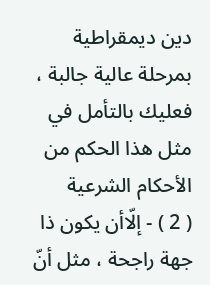دين ديمقراطية بمرحلة عالية جالبة ، فعليك بالتأمل في مثل هذا الحكم من الأحكام الشرعية
( 2 ) - إلّاأن يكون ذا جهة راجحة ، مثل أنّ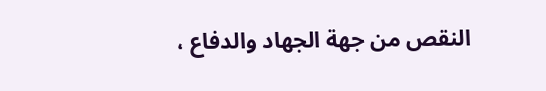النقص من جهة الجهاد والدفاع ،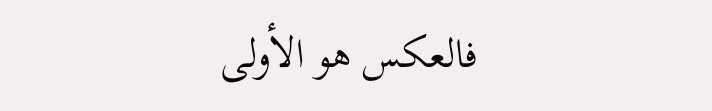فالعكس هو الأولى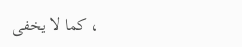، كما لا يخفى